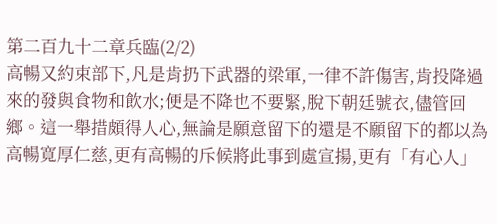第二百九十二章兵臨(2/2)
高暢又約束部下,凡是肯扔下武器的梁軍,一律不許傷害,肯投降過來的發與食物和飲水;便是不降也不要緊,脫下朝廷號衣,儘管回鄉。這一舉措頗得人心,無論是願意留下的還是不願留下的都以為高暢寬厚仁慈,更有高暢的斥候將此事到處宣揚,更有「有心人」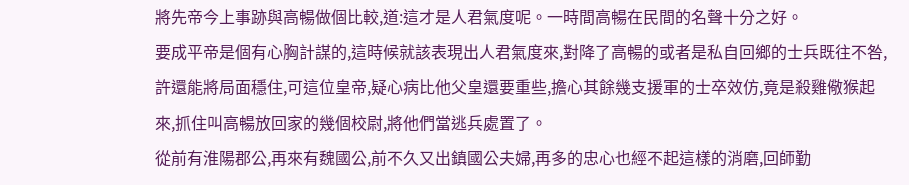將先帝今上事跡與高暢做個比較,道:這才是人君氣度呢。一時間高暢在民間的名聲十分之好。
要成平帝是個有心胸計謀的,這時候就該表現出人君氣度來,對降了高暢的或者是私自回鄉的士兵既往不咎,許還能將局面穩住,可這位皇帝,疑心病比他父皇還要重些,擔心其餘幾支援軍的士卒效仿,竟是殺雞儆猴起來,抓住叫高暢放回家的幾個校尉,將他們當逃兵處置了。
從前有淮陽郡公,再來有魏國公,前不久又出鎮國公夫婦,再多的忠心也經不起這樣的消磨,回師勤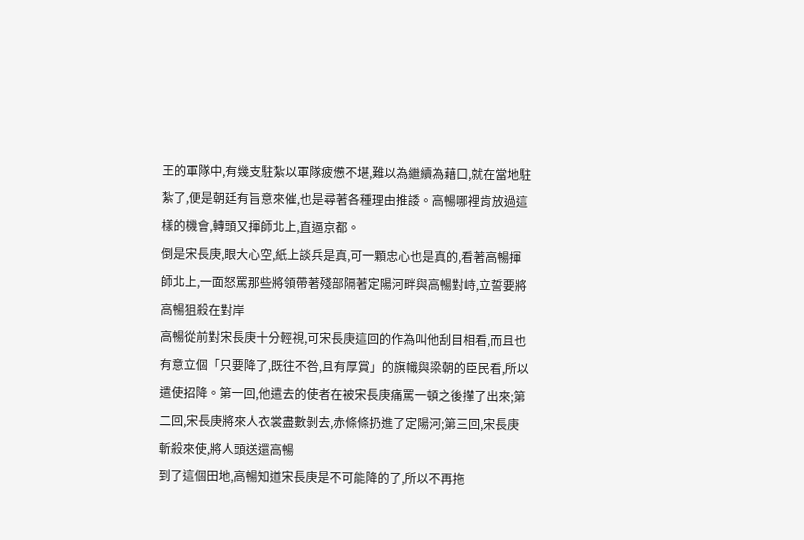王的軍隊中,有幾支駐紮以軍隊疲憊不堪,難以為繼續為藉口,就在當地駐紮了,便是朝廷有旨意來催,也是尋著各種理由推諉。高暢哪裡肯放過這樣的機會,轉頭又揮師北上,直逼京都。
倒是宋長庚,眼大心空,紙上談兵是真,可一顆忠心也是真的,看著高暢揮師北上,一面怒罵那些將領帶著殘部隔著定陽河畔與高暢對峙,立誓要將高暢狙殺在對岸
高暢從前對宋長庚十分輕視,可宋長庚這回的作為叫他刮目相看,而且也有意立個「只要降了,既往不咎,且有厚賞」的旗幟與梁朝的臣民看,所以遣使招降。第一回,他遣去的使者在被宋長庚痛罵一頓之後攆了出來;第二回,宋長庚將來人衣裳盡數剝去,赤條條扔進了定陽河;第三回,宋長庚斬殺來使,將人頭送還高暢
到了這個田地,高暢知道宋長庚是不可能降的了,所以不再拖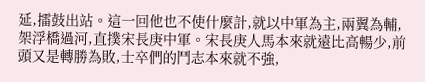延,擂鼓出站。這一回他也不使什麼計,就以中軍為主,兩翼為輔,架浮橋過河,直撲宋長庚中軍。宋長庚人馬本來就遠比高暢少,前頭又是轉勝為敗,士卒們的鬥志本來就不強,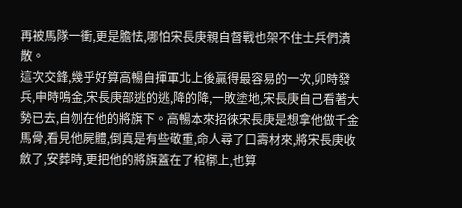再被馬隊一衝,更是膽怯,哪怕宋長庚親自督戰也架不住士兵們潰散。
這次交鋒,幾乎好算高暢自揮軍北上後贏得最容易的一次,卯時發兵,申時鳴金,宋長庚部逃的逃,降的降,一敗塗地,宋長庚自己看著大勢已去,自刎在他的將旗下。高暢本來招徠宋長庚是想拿他做千金馬骨,看見他屍體,倒真是有些敬重,命人尋了口壽材來,將宋長庚收斂了,安葬時,更把他的將旗蓋在了棺槨上,也算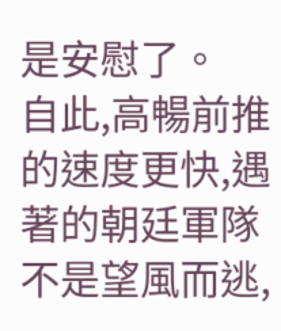是安慰了。
自此,高暢前推的速度更快,遇著的朝廷軍隊不是望風而逃,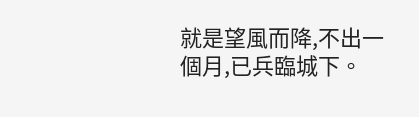就是望風而降,不出一個月,已兵臨城下。